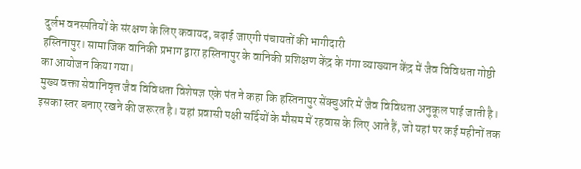दुर्लभ वनस्पतियों के संरक्षण के लिए कवायद, बढ़ाई जाएगी पंचायतों की भागीदारी
हस्तिनापुर। सामाजिक वानिकी प्रभाग द्वारा हस्तिनापुर के वानिकी प्रशिक्षण केंद्र के गंगा व्याख्यान केंद्र में जैव विविधता गोष्ठी का आयोजन किया गया।
मुख्य वक्ता सेवानिवृत्त जैव विविधता विशेषज्ञ एके पंत ने कहा कि हस्तिनापुर सेंक्चुअरि में जैव विविधता अनुकूल पाई जाती है। इसका स्तर बनाए रखने की जरूरत है। यहां प्रवासी पक्षी सर्दियों के मौसम में रहवास के लिए आते हैं, जो यहां पर कई महीनों तक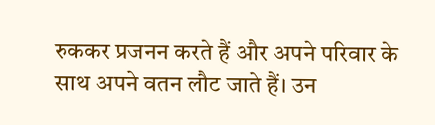रुककर प्रजनन करते हैं और अपने परिवार के साथ अपने वतन लौट जाते हैं। उन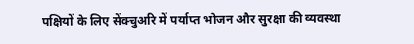पक्षियों के लिए सेंक्चुअरि में पर्याप्त भोजन और सुरक्षा की व्यवस्था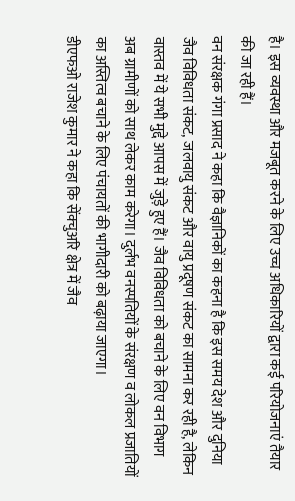है। इस व्यवस्था और मजबूत करने के लिए उच्च अधिकारियों द्वारा कई परियोजनाएं तैयार की जा रही हैं।
वन संरक्षक गंगा प्रसाद ने कहा कि वैज्ञानिकों का कहना है कि इस समय देश और दुनिया जैव विविधता संकट, जलवायु संकट और वायु प्रदूषण संकट का सामना कर रही है, लेकिन वास्तव में ये सभी मुद्दे आपस में जुड़े हुए हैं। जैव विविधता को बचाने के लिए वन विभाग अब ग्रामीणों को साथ लेकर काम करेगा। दुर्लभ वनस्पतियों के संरक्षण व लोकल प्रजातियों का अस्तित्व बचाने के लिए पंचायतों की भागीदारी को बढ़ाया जाएगा।
डीएफओ राजेश कुमार ने कहा कि सेंक्चुअरि क्षेत्र में जैव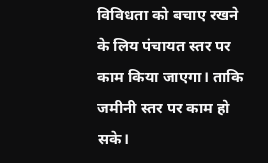विविधता को बचाए रखने के लिय पंचायत स्तर पर काम किया जाएगा। ताकि जमीनी स्तर पर काम हो सके।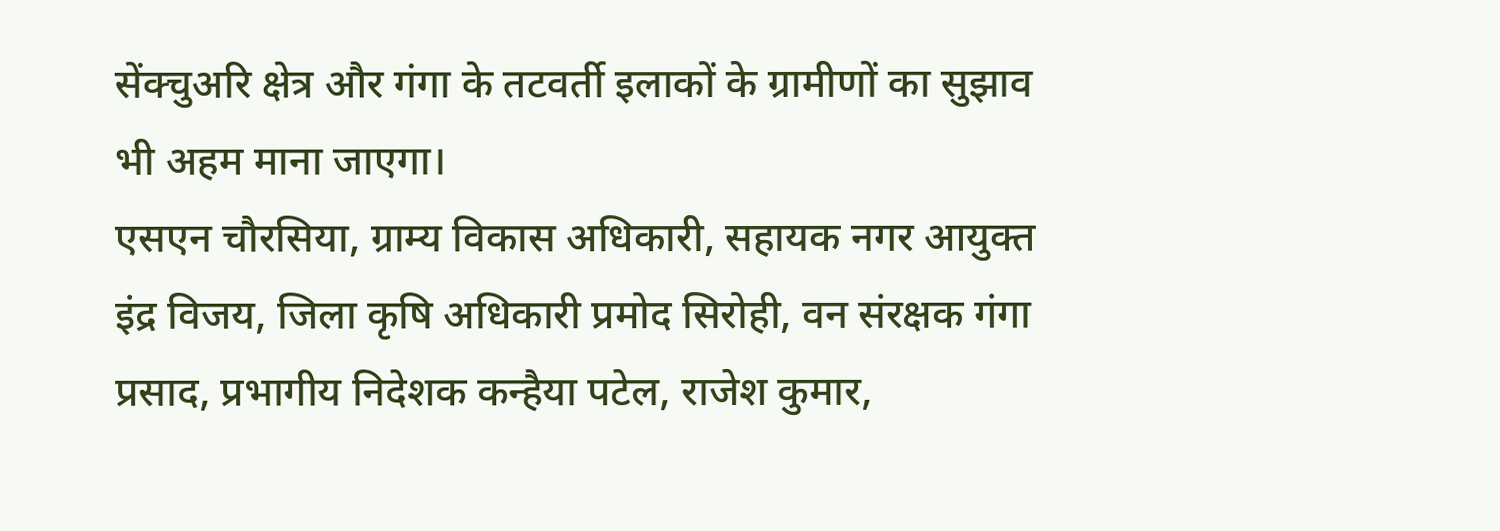सेंक्चुअरि क्षेत्र और गंगा के तटवर्ती इलाकों के ग्रामीणों का सुझाव भी अहम माना जाएगा।
एसएन चौरसिया, ग्राम्य विकास अधिकारी, सहायक नगर आयुक्त इंद्र विजय, जिला कृषि अधिकारी प्रमोद सिरोही, वन संरक्षक गंगा प्रसाद, प्रभागीय निदेशक कन्हैया पटेल, राजेश कुमार,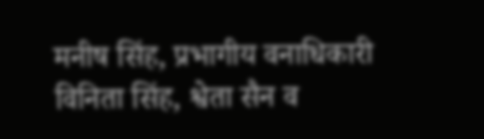मनीष सिंह, प्रभागीय वनाधिकारी विनिता सिंह, श्वेता सैन व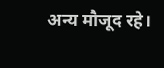अन्य मौजूद रहे।